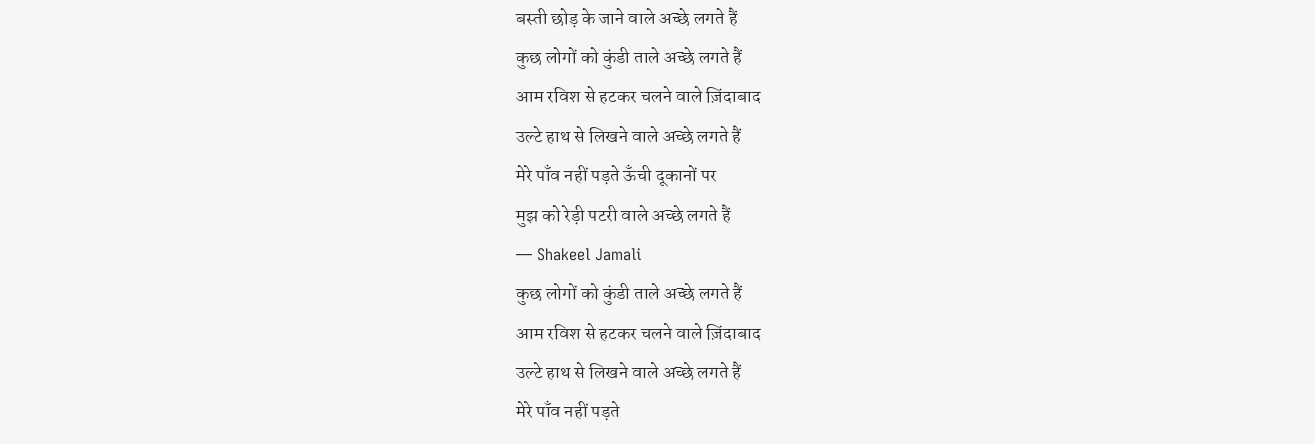बस्ती छोड़ के जाने वाले अच्छे लगते हैं
कुछ लोगों को कुंडी ताले अच्छे लगते हैं
आम रविश से हटकर चलने वाले ज़िंदाबाद
उल्टे हाथ से लिखने वाले अच्छे लगते हैं
मेरे पाँव नहीं पड़ते ऊँची दूकानों पर
मुझ को रेड़ी पटरी वाले अच्छे लगते हैं
— Shakeel Jamali
कुछ लोगों को कुंडी ताले अच्छे लगते हैं
आम रविश से हटकर चलने वाले ज़िंदाबाद
उल्टे हाथ से लिखने वाले अच्छे लगते हैं
मेरे पाँव नहीं पड़ते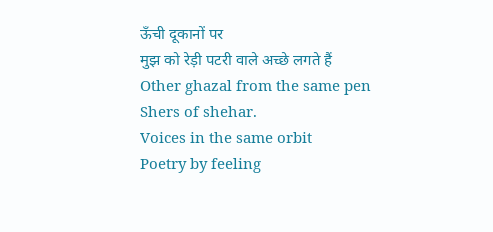ऊँची दूकानों पर
मुझ को रेड़ी पटरी वाले अच्छे लगते हैं
Other ghazal from the same pen
Shers of shehar.
Voices in the same orbit
Poetry by feeling